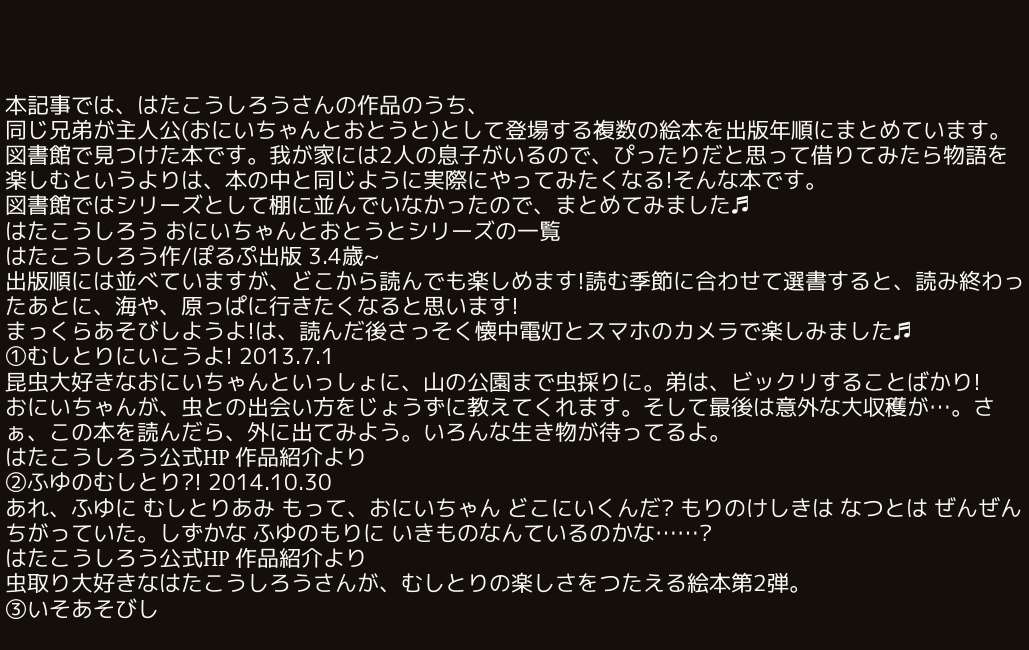本記事では、はたこうしろうさんの作品のうち、
同じ兄弟が主人公(おにいちゃんとおとうと)として登場する複数の絵本を出版年順にまとめています。
図書館で見つけた本です。我が家には2人の息子がいるので、ぴったりだと思って借りてみたら物語を楽しむというよりは、本の中と同じように実際にやってみたくなる!そんな本です。
図書館ではシリーズとして棚に並んでいなかったので、まとめてみました♬
はたこうしろう おにいちゃんとおとうとシリーズの一覧
はたこうしろう作/ぽるぷ出版 3.4歳~
出版順には並べていますが、どこから読んでも楽しめます!読む季節に合わせて選書すると、読み終わったあとに、海や、原っぱに行きたくなると思います!
まっくらあそびしようよ!は、読んだ後さっそく懐中電灯とスマホのカメラで楽しみました♬
①むしとりにいこうよ! 2013.7.1
昆虫大好きなおにいちゃんといっしょに、山の公園まで虫採りに。弟は、ビックリすることばかり!
おにいちゃんが、虫との出会い方をじょうずに教えてくれます。そして最後は意外な大収穫が…。さぁ、この本を読んだら、外に出てみよう。いろんな生き物が待ってるよ。
はたこうしろう公式HP 作品紹介より
②ふゆのむしとり?! 2014.10.30
あれ、ふゆに むしとりあみ もって、おにいちゃん どこにいくんだ? もりのけしきは なつとは ぜんぜん ちがっていた。しずかな ふゆのもりに いきものなんているのかな……?
はたこうしろう公式HP 作品紹介より
虫取り大好きなはたこうしろうさんが、むしとりの楽しさをつたえる絵本第2弾。
③いそあそびし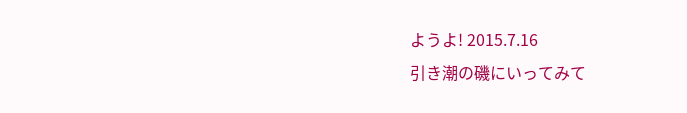ようよ! 2015.7.16
引き潮の磯にいってみて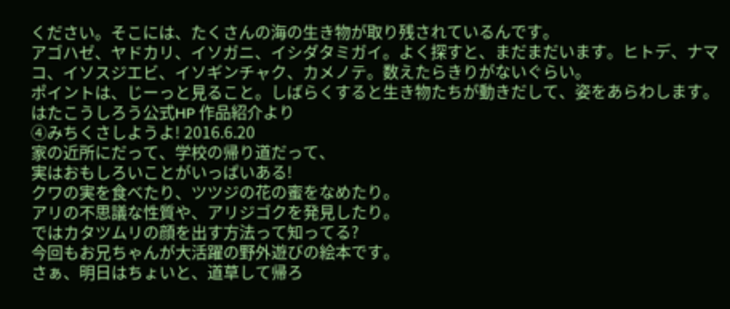ください。そこには、たくさんの海の生き物が取り残されているんです。
アゴハゼ、ヤドカリ、イソガニ、イシダタミガイ。よく探すと、まだまだいます。ヒトデ、ナマコ、イソスジエビ、イソギンチャク、カメノテ。数えたらきりがないぐらい。
ポイントは、じーっと見ること。しばらくすると生き物たちが動きだして、姿をあらわします。
はたこうしろう公式HP 作品紹介より
④みちくさしようよ! 2016.6.20
家の近所にだって、学校の帰り道だって、
実はおもしろいことがいっぱいある!
クワの実を食べたり、ツツジの花の蜜をなめたり。
アリの不思議な性質や、アリジゴクを発見したり。
ではカタツムリの顔を出す方法って知ってる?
今回もお兄ちゃんが大活躍の野外遊びの絵本です。
さぁ、明日はちょいと、道草して帰ろ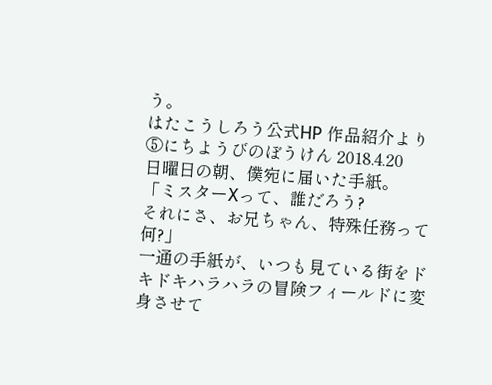う。
はたこうしろう公式HP 作品紹介より
⑤にちようびのぼうけん 2018.4.20
日曜日の朝、僕宛に届いた手紙。
「ミスターXって、誰だろう?
それにさ、お兄ちゃん、特殊任務って何?」
一通の手紙が、いつも見ている街をドキドキハラハラの冒険フィールドに変身させて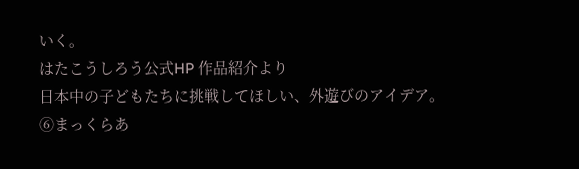いく。
はたこうしろう公式HP 作品紹介より
日本中の子どもたちに挑戦してほしい、外遊びのアイデア。
⑥まっくらあ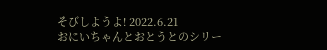そびしようよ! 2022.6.21
おにいちゃんとおとうとのシリー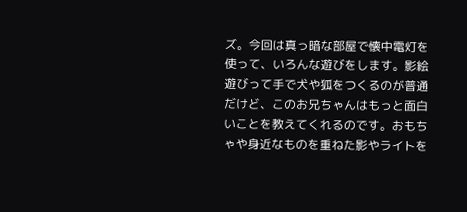ズ。今回は真っ暗な部屋で懐中電灯を使って、いろんな遊びをします。影絵遊びって手で犬や狐をつくるのが普通だけど、このお兄ちゃんはもっと面白いことを教えてくれるのです。おもちゃや身近なものを重ねた影やライトを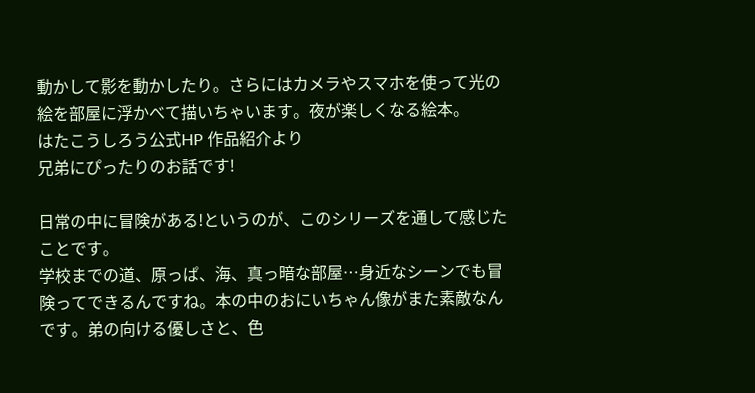動かして影を動かしたり。さらにはカメラやスマホを使って光の絵を部屋に浮かべて描いちゃいます。夜が楽しくなる絵本。
はたこうしろう公式HP 作品紹介より
兄弟にぴったりのお話です!

日常の中に冒険がある!というのが、このシリーズを通して感じたことです。
学校までの道、原っぱ、海、真っ暗な部屋…身近なシーンでも冒険ってできるんですね。本の中のおにいちゃん像がまた素敵なんです。弟の向ける優しさと、色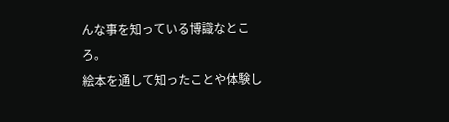んな事を知っている博識なところ。
絵本を通して知ったことや体験し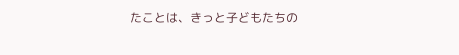たことは、きっと子どもたちの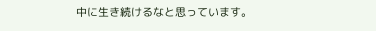中に生き続けるなと思っています。